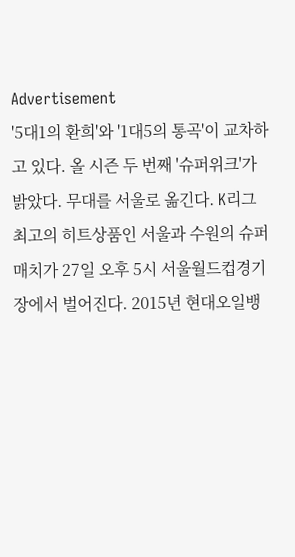Advertisement
'5대1의 환희'와 '1대5의 통곡'이 교차하고 있다. 올 시즌 두 번째 '슈퍼위크'가 밝았다. 무대를 서울로 옮긴다. K리그 최고의 히트상품인 서울과 수원의 슈퍼매치가 27일 오후 5시 서울월드컵경기장에서 벌어진다. 2015년 현대오일뱅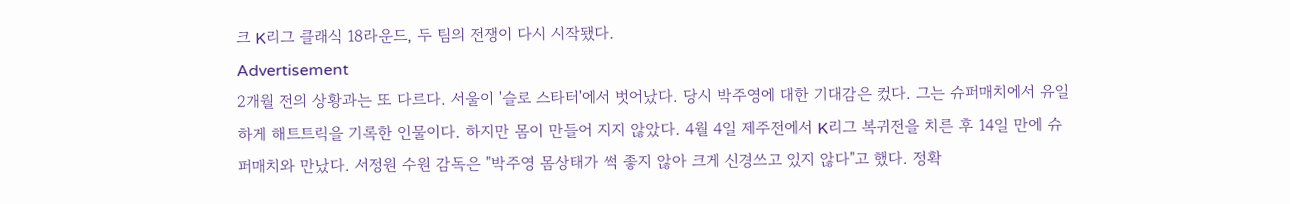크 K리그 클래식 18라운드, 두 팀의 전쟁이 다시 시작됐다.
Advertisement
2개월 전의 상황과는 또 다르다. 서울이 '슬로 스타터'에서 벗어났다. 당시 박주영에 대한 기대감은 컸다. 그는 슈퍼매치에서 유일하게 해트트릭을 기록한 인물이다. 하지만 몸이 만들어 지지 않았다. 4월 4일 제주전에서 K리그 복귀전을 치른 후 14일 만에 슈퍼매치와 만났다. 서정원 수원 감독은 "박주영 몸상태가 썩 좋지 않아 크게 신경쓰고 있지 않다"고 했다. 정확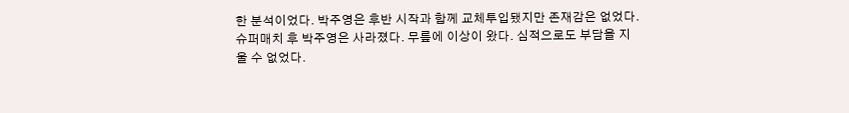한 분석이었다. 박주영은 후반 시작과 함께 교체투입됐지만 존재감은 없었다. 슈퍼매치 후 박주영은 사라졌다. 무릎에 이상이 왔다. 심적으로도 부담을 지울 수 없었다.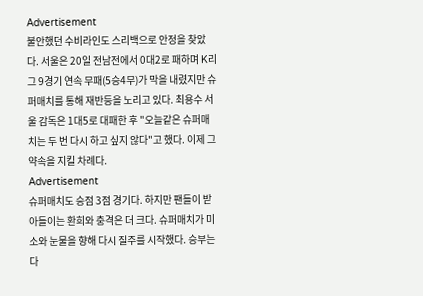Advertisement
불안했던 수비라인도 스리백으로 안정을 찾았다. 서울은 20일 전남전에서 0대2로 패하며 K리그 9경기 연속 무패(5승4무)가 막을 내렸지만 슈퍼매치를 통해 재반등을 노리고 있다. 최용수 서울 감독은 1대5로 대패한 후 "오늘같은 슈퍼매치는 두 번 다시 하고 싶지 않다"고 했다. 이제 그 약속을 지킬 차례다.
Advertisement
슈퍼매치도 승점 3점 경기다. 하지만 팬들이 받아들이는 환희와 충격은 더 크다. 슈퍼매치가 미소와 눈물을 향해 다시 질주를 시작했다. 승부는 다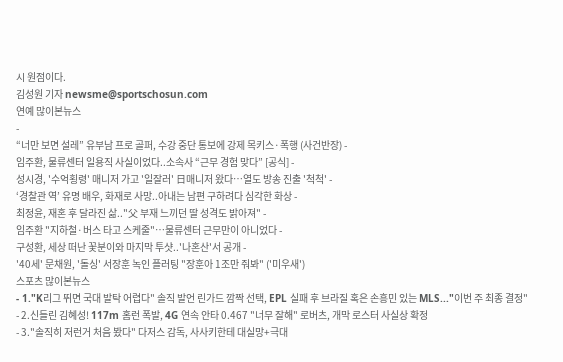시 원점이다.
김성원 기자 newsme@sportschosun.com
연예 많이본뉴스
-
“너만 보면 설레” 유부남 프로 골퍼, 수강 중단 통보에 강제 목키스·폭행 (사건반장) -
임주환, 물류센터 일용직 사실이었다..소속사 “근무 경험 맞다” [공식] -
성시경, '수억횡령' 매니저 가고 '일잘러' 日매니저 왔다…열도 방송 진출 '척척' -
‘경찰관 역’ 유명 배우, 화재로 사망..아내는 남편 구하려다 심각한 화상 -
최정윤, 재혼 후 달라진 삶.."父 부재 느끼던 딸 성격도 밝아져" -
임주환 "지하철·버스 타고 스케줄"…물류센터 근무만이 아니었다 -
구성환, 세상 떠난 꽃분이와 마지막 투샷..'나혼산'서 공개 -
'40세' 문채원, '돌싱' 서장훈 녹인 플러팅 "장훈아 1조만 줘봐" ('미우새')
스포츠 많이본뉴스
- 1."K리그 뛰면 국대 발탁 어렵다" 솔직 발언 린가드 깜짝 선택, EPL 실패 후 브라질 혹은 손흥민 있는 MLS..."이번 주 최종 결정"
- 2.신들린 김혜성! 117m 홈런 폭발, 4G 연속 안타 0.467 "너무 잘해" 로버츠, 개막 로스터 사실상 확정
- 3."솔직히 저런거 처음 봤다" 다저스 감독, 사사키한테 대실망+극대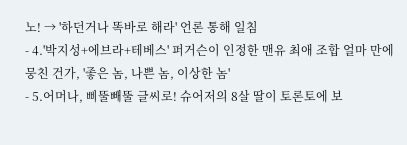노! → '하던거나 똑바로 해라' 언론 통해 일침
- 4.'박지성+에브라+테베스' 퍼거슨이 인정한 맨유 최애 조합 얼마 만에 뭉친 건가, '좋은 놈, 나쁜 놈, 이상한 놈'
- 5.어머나, 삐뚤빼뚤 글씨로! 슈어저의 8살 딸이 토론토에 보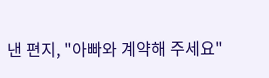낸 편지, "아빠와 계약해 주세요"